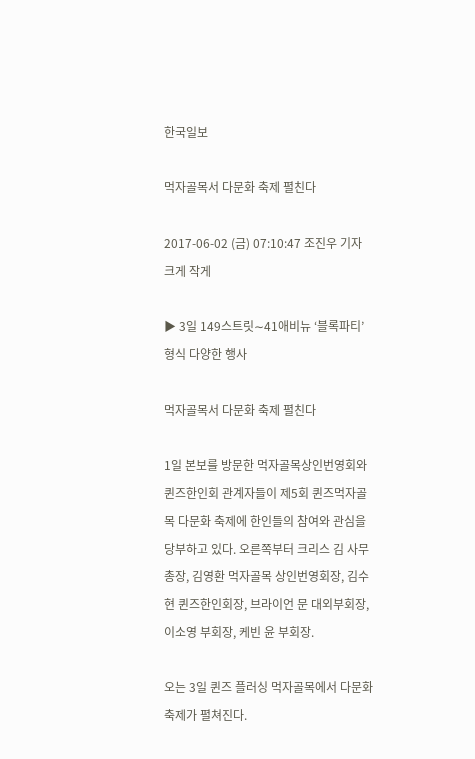한국일보

먹자골목서 다문화 축제 펼친다

2017-06-02 (금) 07:10:47 조진우 기자
크게 작게

▶ 3일 149스트릿∼41애비뉴 ‘블록파티’ 형식 다양한 행사

먹자골목서 다문화 축제 펼친다

1일 본보를 방문한 먹자골목상인번영회와 퀸즈한인회 관계자들이 제5회 퀸즈먹자골목 다문화 축제에 한인들의 참여와 관심을 당부하고 있다. 오른쪽부터 크리스 김 사무총장, 김영환 먹자골목 상인번영회장, 김수현 퀸즈한인회장, 브라이언 문 대외부회장, 이소영 부회장, 케빈 윤 부회장.

오는 3일 퀸즈 플러싱 먹자골목에서 다문화 축제가 펼쳐진다.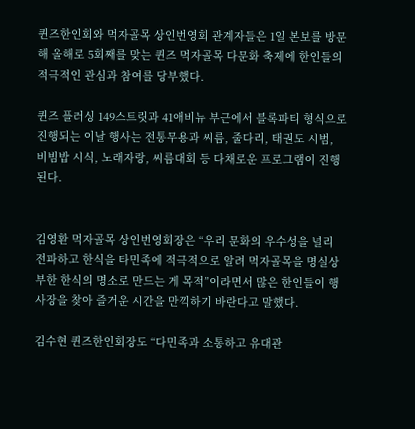퀸즈한인회와 먹자골목 상인번영회 관계자들은 1일 본보를 방문해 올해로 5회째를 맞는 퀸즈 먹자골목 다문화 축제에 한인들의 적극적인 관심과 참여를 당부했다.

퀸즈 플러싱 149스트릿과 41애비뉴 부근에서 블록파티 형식으로 진행되는 이날 행사는 전통무용과 씨름, 줄다리, 태권도 시범, 비빔밥 시식, 노래자랑, 씨름대회 등 다채로운 프로그램이 진행된다.


김영환 먹자골목 상인번영회장은 “우리 문화의 우수성을 널리 전파하고 한식을 타민족에 적극적으로 알려 먹자골목을 명실상부한 한식의 명소로 만드는 게 목적”이라면서 많은 한인들이 행사장을 찾아 즐거운 시간을 만끽하기 바란다고 말했다.

김수현 퀸즈한인회장도 “다민족과 소통하고 유대관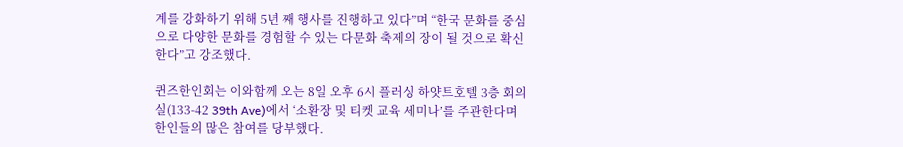계를 강화하기 위해 5년 째 행사를 진행하고 있다”며 “한국 문화를 중심으로 다양한 문화를 경험할 수 있는 다문화 축제의 장이 될 것으로 확신한다”고 강조했다.

퀸즈한인회는 이와함께 오는 8일 오후 6시 플러싱 하얏트호텔 3층 회의실(133-42 39th Ave)에서 ‘소환장 및 티켓 교육 세미나’를 주관한다며 한인들의 많은 참여를 당부했다.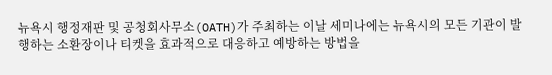뉴욕시 행정재판 및 공청회사무소(OATH)가 주최하는 이날 세미나에는 뉴욕시의 모든 기관이 발행하는 소환장이나 티켓을 효과적으로 대응하고 예방하는 방법을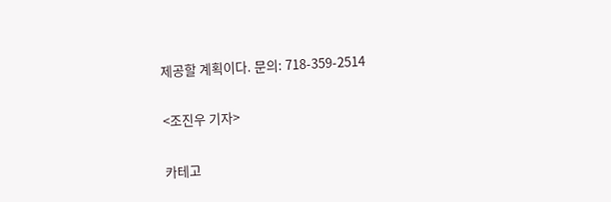제공할 계획이다. 문의: 718-359-2514

<조진우 기자>

카테고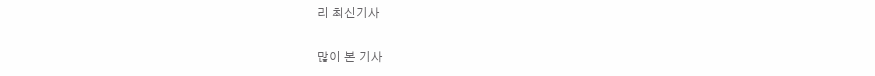리 최신기사

많이 본 기사